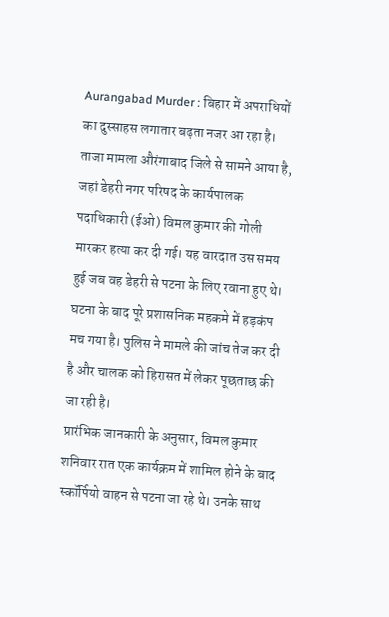Aurangabad Murder : बिहार में अपराधियों का दुस्साहस लगातार बढ़ता नजर आ रहा है। ताजा मामला औरंगाबाद जिले से सामने आया है, जहां डेहरी नगर परिषद के कार्यपालक पदाधिकारी (ईओ) विमल कुमार की गोली मारकर हत्या कर दी गई। यह वारदात उस समय हुई जब वह डेहरी से पटना के लिए रवाना हुए थे। घटना के बाद पूरे प्रशासनिक महकमे में हड़कंप मच गया है। पुलिस ने मामले की जांच तेज कर दी है और चालक को हिरासत में लेकर पूछताछ की जा रही है।
प्रारंभिक जानकारी के अनुसार, विमल कुमार शनिवार रात एक कार्यक्रम में शामिल होने के बाद स्कॉर्पियो वाहन से पटना जा रहे थे। उनके साथ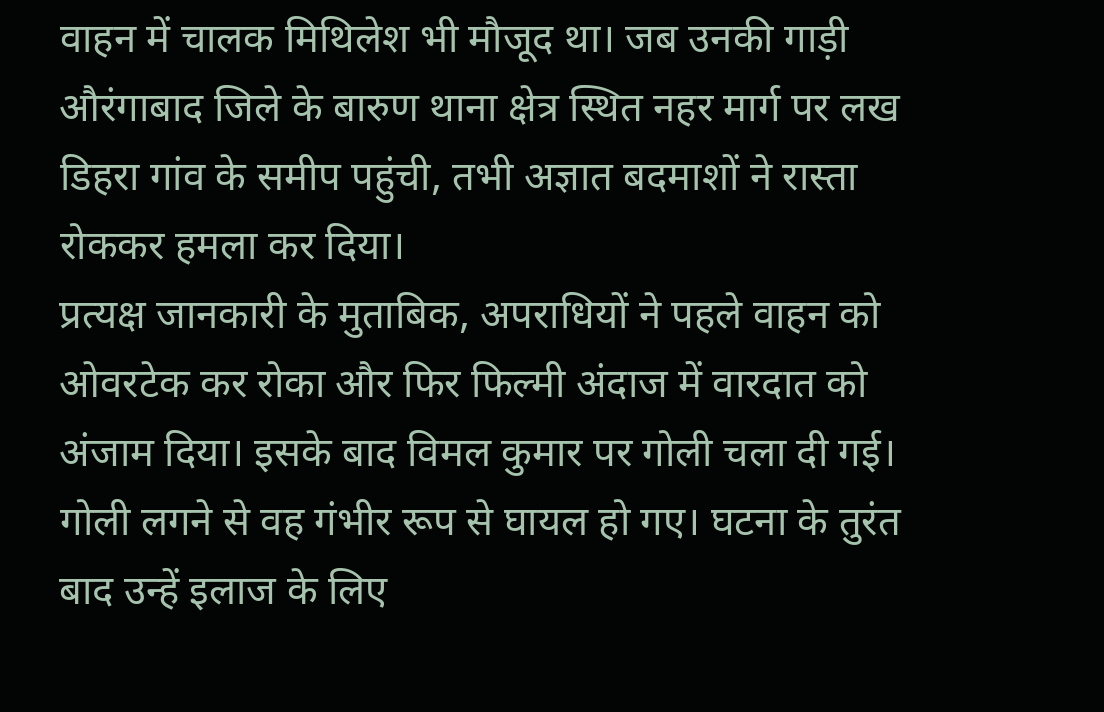वाहन में चालक मिथिलेश भी मौजूद था। जब उनकी गाड़ी औरंगाबाद जिले के बारुण थाना क्षेत्र स्थित नहर मार्ग पर लख डिहरा गांव के समीप पहुंची, तभी अज्ञात बदमाशों ने रास्ता रोककर हमला कर दिया।
प्रत्यक्ष जानकारी के मुताबिक, अपराधियों ने पहले वाहन को ओवरटेक कर रोका और फिर फिल्मी अंदाज में वारदात को अंजाम दिया। इसके बाद विमल कुमार पर गोली चला दी गई। गोली लगने से वह गंभीर रूप से घायल हो गए। घटना के तुरंत बाद उन्हें इलाज के लिए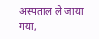अस्पताल ले जाया गया,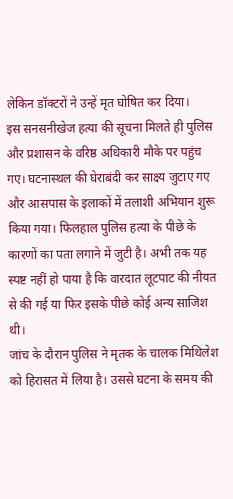लेकिन डॉक्टरों ने उन्हें मृत घोषित कर दिया।
इस सनसनीखेज हत्या की सूचना मिलते ही पुलिस और प्रशासन के वरिष्ठ अधिकारी मौके पर पहुंच गए। घटनास्थल की घेराबंदी कर साक्ष्य जुटाए गए और आसपास के इलाकों में तलाशी अभियान शुरू किया गया। फिलहाल पुलिस हत्या के पीछे के कारणों का पता लगाने में जुटी है। अभी तक यह स्पष्ट नहीं हो पाया है कि वारदात लूटपाट की नीयत से की गई या फिर इसके पीछे कोई अन्य साजिश थी।
जांच के दौरान पुलिस ने मृतक के चालक मिथिलेश को हिरासत में लिया है। उससे घटना के समय की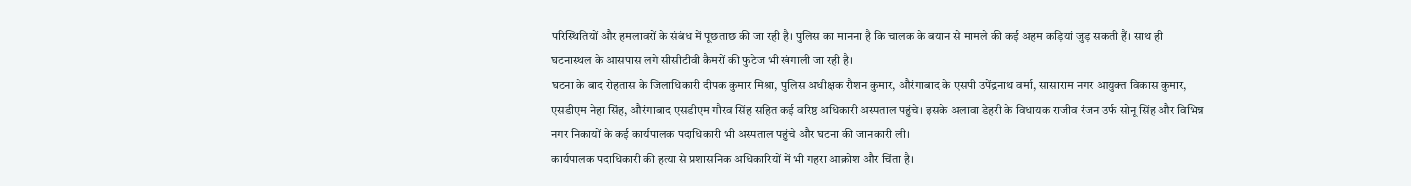परिस्थितियों और हमलावरों के संबंध में पूछताछ की जा रही है। पुलिस का मानना है कि चालक के बयान से मामले की कई अहम कड़ियां जुड़ सकती हैं। साथ ही घटनास्थल के आसपास लगे सीसीटीवी कैमरों की फुटेज भी खंगाली जा रही है।
घटना के बाद रोहतास के जिलाधिकारी दीपक कुमार मिश्रा, पुलिस अधीक्षक रौशन कुमार, औरंगाबाद के एसपी उपेंद्रनाथ वर्मा, सासाराम नगर आयुक्त विकास कुमार, एसडीएम नेहा सिंह, औरंगाबाद एसडीएम गौरव सिंह सहित कई वरिष्ठ अधिकारी अस्पताल पहुंचे। इसके अलावा डेहरी के विधायक राजीव रंजन उर्फ सोनू सिंह और विभिन्न नगर निकायों के कई कार्यपालक पदाधिकारी भी अस्पताल पहुंचे और घटना की जानकारी ली।
कार्यपालक पदाधिकारी की हत्या से प्रशासनिक अधिकारियों में भी गहरा आक्रोश और चिंता है।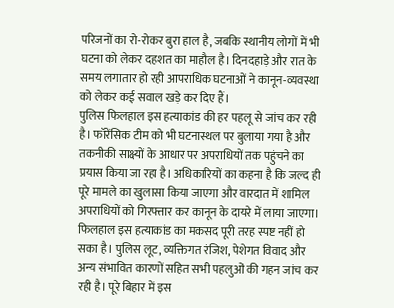परिजनों का रो-रोकर बुरा हाल है, जबकि स्थानीय लोगों में भी घटना को लेकर दहशत का माहौल है। दिनदहाड़े और रात के समय लगातार हो रही आपराधिक घटनाओं ने कानून-व्यवस्था को लेकर कई सवाल खड़े कर दिए हैं।
पुलिस फिलहाल इस हत्याकांड की हर पहलू से जांच कर रही है। फॉरेंसिक टीम को भी घटनास्थल पर बुलाया गया है और तकनीकी साक्ष्यों के आधार पर अपराधियों तक पहुंचने का प्रयास किया जा रहा है। अधिकारियों का कहना है कि जल्द ही पूरे मामले का खुलासा किया जाएगा और वारदात में शामिल अपराधियों को गिरफ्तार कर कानून के दायरे में लाया जाएगा।
फिलहाल इस हत्याकांड का मकसद पूरी तरह स्पष्ट नहीं हो सका है। पुलिस लूट, व्यक्तिगत रंजिश, पेशेगत विवाद और अन्य संभावित कारणों सहित सभी पहलुओं की गहन जांच कर रही है। पूरे बिहार में इस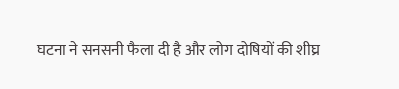घटना ने सनसनी फैला दी है और लोग दोषियों की शीघ्र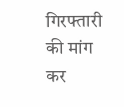गिरफ्तारी की मांग कर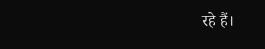रहे हैं।